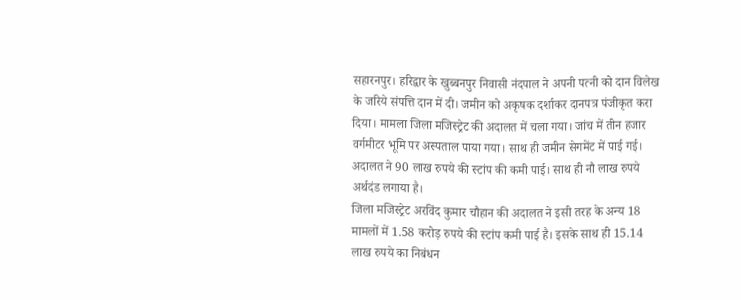सहारनपुर। हरिद्वार के खुब्बनपुर निवासी नंदपाल ने अपनी पत्नी को दान विलेख के जरिये संपत्ति दान में दी। जमीन को अकृषक दर्शाकर दानपत्र पंजीकृत करा दिया। मामला जिला मजिस्ट्रेट की अदालत में चला गया। जांच में तीन हजार वर्गमीटर भूमि पर अस्पताल पाया गया। साथ ही जमीन सेगमेंट में पाई गई। अदालत ने 90 लाख रुपये की स्टांप की कमी पाई। साथ ही नौ लाख रुपये अर्थदंड लगाया है।
जिला मजिस्ट्रेट अरविंद कुमार चौहान की अदालत ने इसी तरह के अन्य 18 मामलों में 1.58 करोड़ रुपये की स्टांप कमी पाई है। इसके साथ ही 15.14 लाख रुपये का निबंधन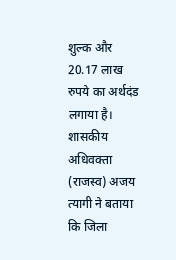शुल्क और 20.17 लाख रुपये का अर्थदंड लगाया है।
शासकीय अधिवक्ता (राजस्व) अजय त्यागी ने बताया कि जिला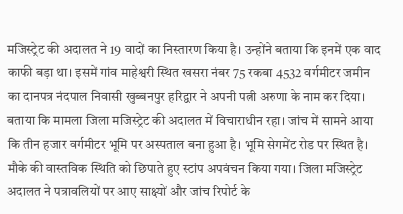मजिस्ट्रेट की अदालत ने 19 वादों का निस्तारण किया है। उन्होंने बताया कि इनमें एक वाद काफी बड़ा था। इसमें गांव माहेश्वरी स्थित खसरा नंबर 75 रकबा 4532 वर्गमीटर जमीन का दानपत्र नंदपाल निवासी खुब्बनपुर हरिद्वार ने अपनी पत्नी अरुणा के नाम कर दिया।
बताया कि मामला जिला मजिस्ट्रेट की अदालत में विचाराधीन रहा। जांच में सामने आया कि तीन हजार वर्गमीटर भूमि पर अस्पताल बना हुआ है। भूमि सेगमेंट रोड पर स्थित है। मौके की वास्तविक स्थिति को छिपाते हुए स्टांप अपवंचन किया गया। जिला मजिस्ट्रेट अदालत ने पत्रावलियों पर आए साक्ष्यों और जांच रिपोर्ट के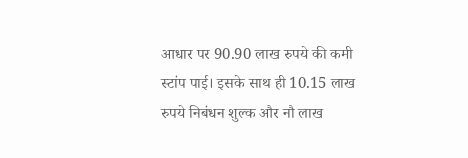आधार पर 90.90 लाख रुपये की कमी स्टांप पाई। इसके साथ ही 10.15 लाख रुपये निबंधन शुल्क और नौ लाख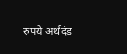रुपये अर्थदंड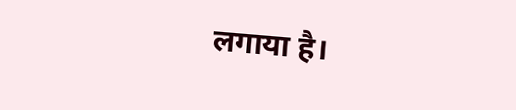लगाया है।